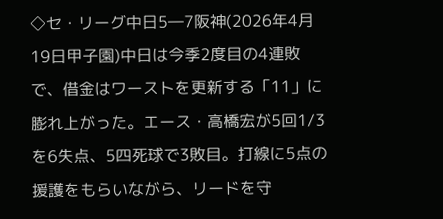◇セ・リーグ中日5―7阪神(2026年4月19日甲子園)中日は今季2度目の4連敗で、借金はワーストを更新する「11」に膨れ上がった。エース・高橋宏が5回1/3を6失点、5四死球で3敗目。打線に5点の援護をもらいながら、リードを守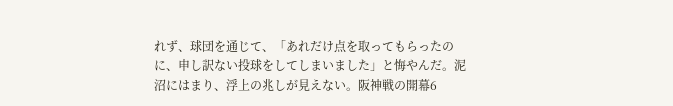れず、球団を通じて、「あれだけ点を取ってもらったのに、申し訳ない投球をしてしまいました」と悔やんだ。泥沼にはまり、浮上の兆しが見えない。阪神戦の開幕6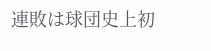連敗は球団史上初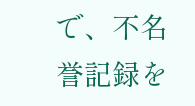で、不名誉記録を